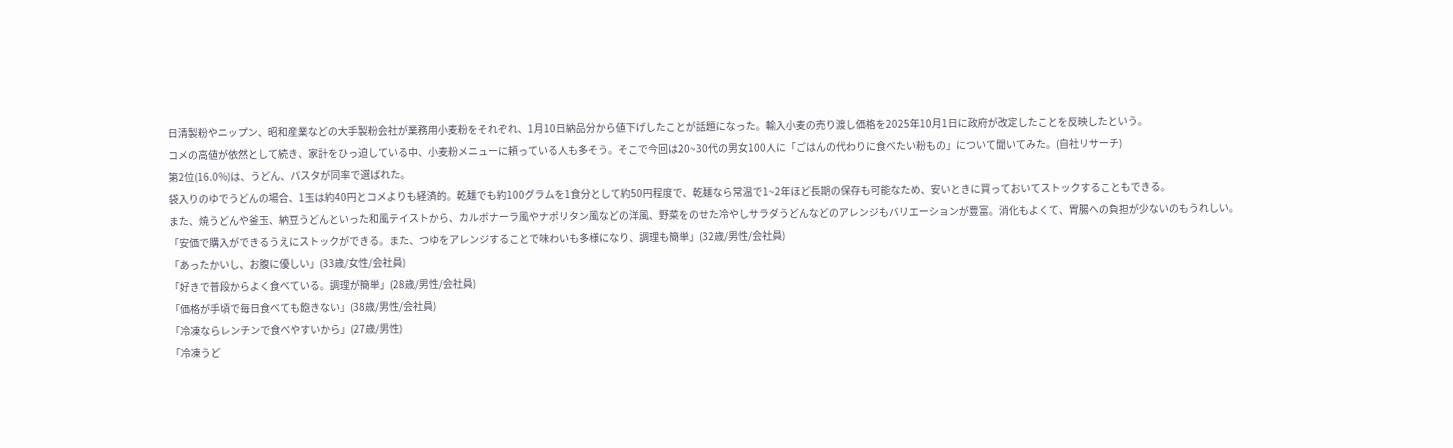日清製粉やニップン、昭和産業などの大手製粉会社が業務用小麦粉をそれぞれ、1月10日納品分から値下げしたことが話題になった。輸入小麦の売り渡し価格を2025年10月1日に政府が改定したことを反映したという。
コメの高値が依然として続き、家計をひっ迫している中、小麦粉メニューに頼っている人も多そう。そこで今回は20~30代の男女100人に「ごはんの代わりに食べたい粉もの」について聞いてみた。(自社リサーチ)
第2位(16.0%)は、うどん、パスタが同率で選ばれた。
袋入りのゆでうどんの場合、1玉は約40円とコメよりも経済的。乾麺でも約100グラムを1食分として約50円程度で、乾麺なら常温で1~2年ほど長期の保存も可能なため、安いときに買っておいてストックすることもできる。
また、焼うどんや釜玉、納豆うどんといった和風テイストから、カルボナーラ風やナポリタン風などの洋風、野菜をのせた冷やしサラダうどんなどのアレンジもバリエーションが豊富。消化もよくて、胃腸への負担が少ないのもうれしい。
「安価で購入ができるうえにストックができる。また、つゆをアレンジすることで味わいも多様になり、調理も簡単」(32歳/男性/会社員)
「あったかいし、お腹に優しい」(33歳/女性/会社員)
「好きで普段からよく食べている。調理が簡単」(28歳/男性/会社員)
「価格が手頃で毎日食べても飽きない」(38歳/男性/会社員)
「冷凍ならレンチンで食べやすいから」(27歳/男性)
「冷凍うど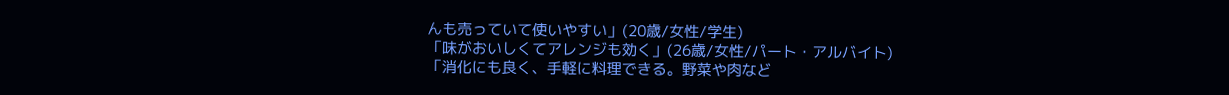んも売っていて使いやすい」(20歳/女性/学生)
「味がおいしくてアレンジも効く」(26歳/女性/パート・アルバイト)
「消化にも良く、手軽に料理できる。野菜や肉など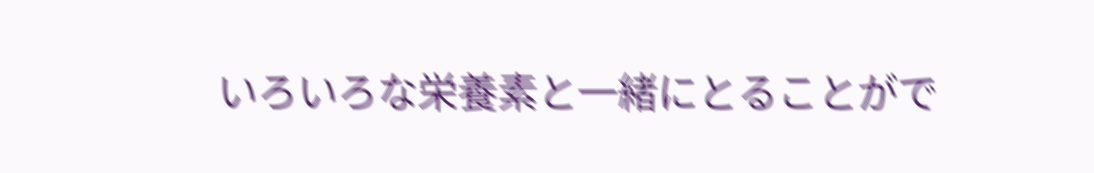いろいろな栄養素と一緒にとることがで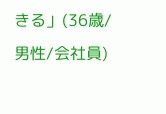きる」(36歳/男性/会社員)